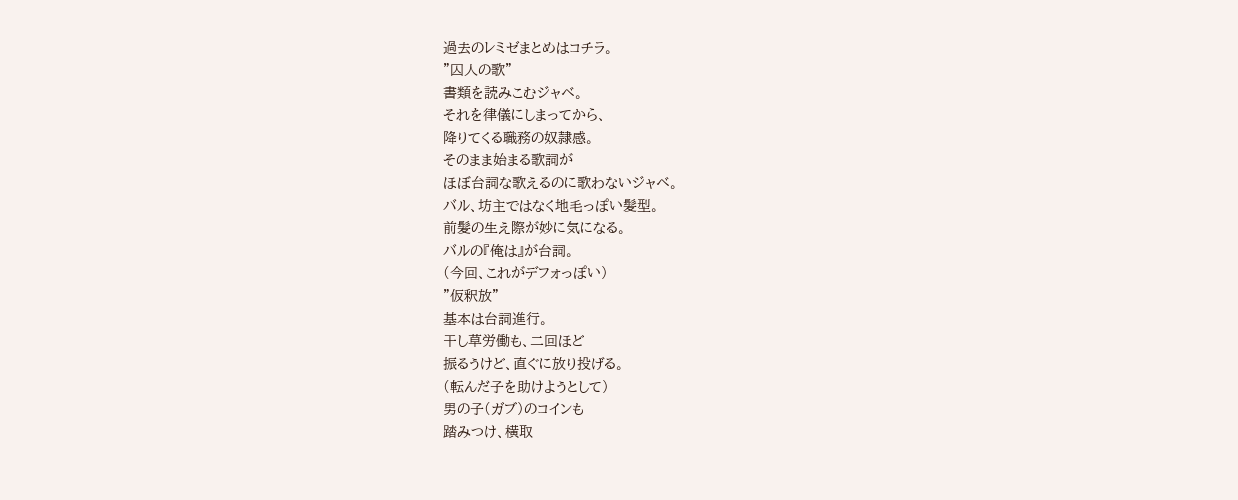過去のレミゼまとめはコチラ。
"囚人の歌"
書類を読みこむジャベ。
それを律儀にしまってから、
降りてくる職務の奴隷感。
そのまま始まる歌詞が
ほぼ台詞な歌えるのに歌わないジャベ。
バル、坊主ではなく地毛っぽい髪型。
前髪の生え際が妙に気になる。
バルの『俺は』が台詞。
(今回、これがデフォっぽい)
"仮釈放"
基本は台詞進行。
干し草労働も、二回ほど
振るうけど、直ぐに放り投げる。
(転んだ子を助けようとして)
男の子(ガブ)のコインも
踏みつけ、横取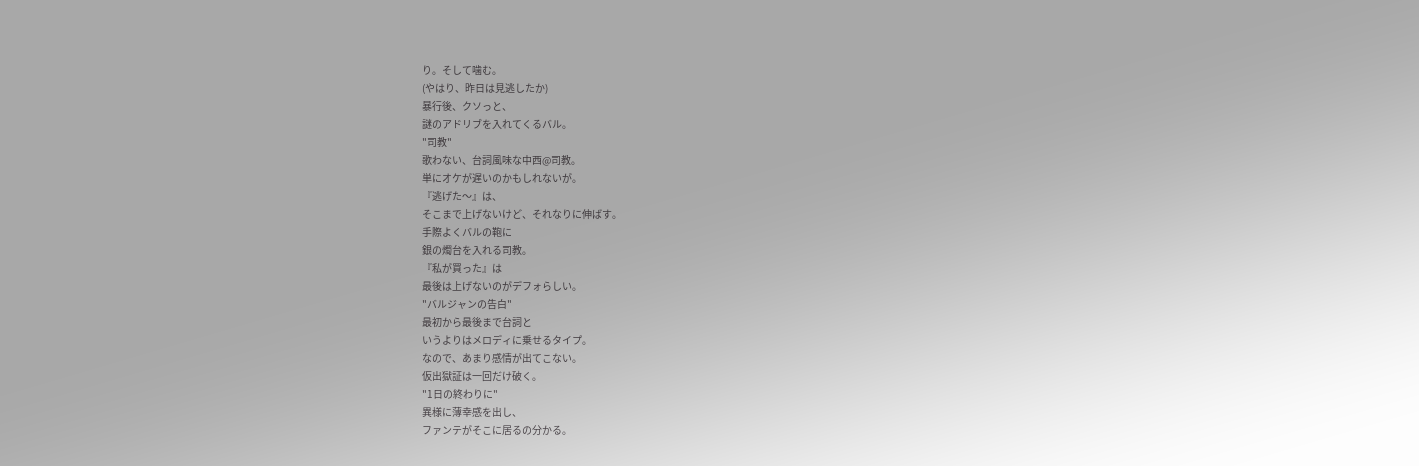り。そして噛む。
(やはり、昨日は見逃したか)
暴行後、クソっと、
謎のアドリブを入れてくるバル。
"司教"
歌わない、台詞風味な中西@司教。
単にオケが遅いのかもしれないが。
『逃げた〜』は、
そこまで上げないけど、それなりに伸ばす。
手際よくバルの鞄に
銀の燭台を入れる司教。
『私が買った』は
最後は上げないのがデフォらしい。
"バルジャンの告白"
最初から最後まで台詞と
いうよりはメロディに乗せるタイプ。
なので、あまり感情が出てこない。
仮出獄証は一回だけ破く。
"1日の終わりに"
異様に薄幸感を出し、
ファンテがそこに居るの分かる。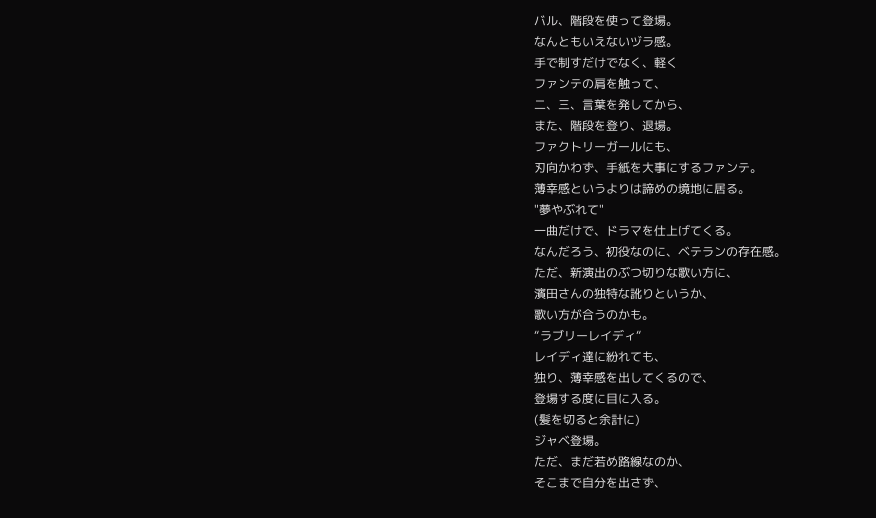バル、階段を使って登場。
なんともいえないヅラ感。
手で制すだけでなく、軽く
ファンテの肩を触って、
二、三、言葉を発してから、
また、階段を登り、退場。
ファクトリーガールにも、
刃向かわず、手紙を大事にするファンテ。
薄幸感というよりは諦めの境地に居る。
"夢やぶれて"
一曲だけで、ドラマを仕上げてくる。
なんだろう、初役なのに、ベテランの存在感。
ただ、新演出のぶつ切りな歌い方に、
濱田さんの独特な訛りというか、
歌い方が合うのかも。
“ラブリーレイディ“
レイディ達に紛れても、
独り、薄幸感を出してくるので、
登場する度に目に入る。
(髪を切ると余計に)
ジャベ登場。
ただ、まだ若め路線なのか、
そこまで自分を出さず、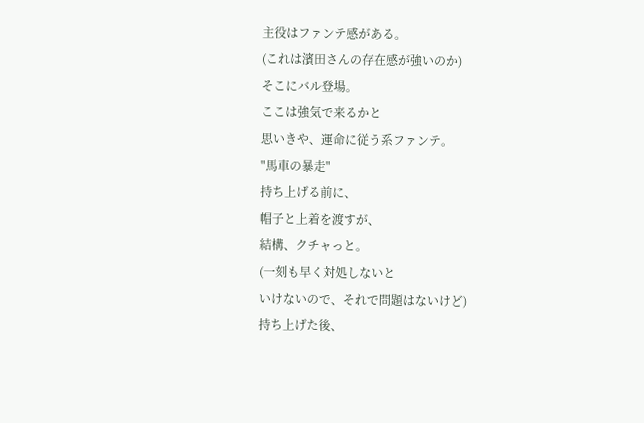主役はファンテ感がある。
(これは濱田さんの存在感が強いのか)
そこにバル登場。
ここは強気で来るかと
思いきや、運命に従う系ファンテ。
"馬車の暴走"
持ち上げる前に、
帽子と上着を渡すが、
結構、クチャっと。
(一刻も早く対処しないと
いけないので、それで問題はないけど)
持ち上げた後、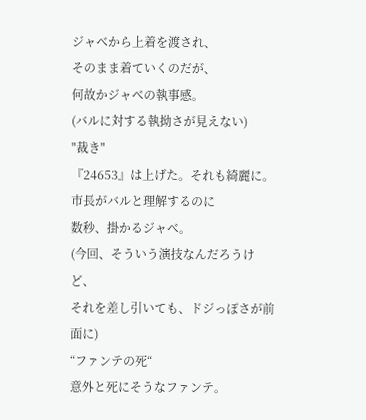ジャベから上着を渡され、
そのまま着ていくのだが、
何故かジャベの執事感。
(バルに対する執拗さが見えない)
"裁き"
『24653』は上げた。それも綺麗に。
市長がバルと理解するのに
数秒、掛かるジャベ。
(今回、そういう演技なんだろうけど、
それを差し引いても、ドジっぽさが前面に)
“ファンテの死“
意外と死にそうなファンテ。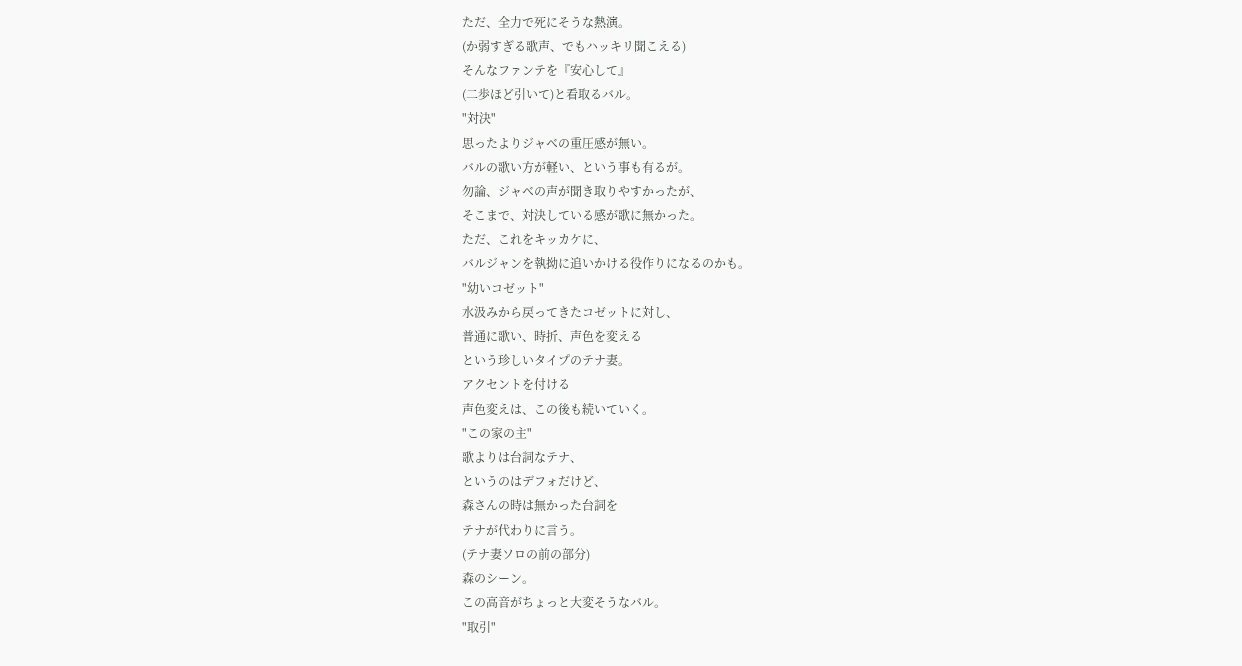ただ、全力で死にそうな熱演。
(か弱すぎる歌声、でもハッキリ聞こえる)
そんなファンテを『安心して』
(二歩ほど引いて)と看取るバル。
"対決"
思ったよりジャベの重圧感が無い。
バルの歌い方が軽い、という事も有るが。
勿論、ジャベの声が聞き取りやすかったが、
そこまで、対決している感が歌に無かった。
ただ、これをキッカケに、
バルジャンを執拗に追いかける役作りになるのかも。
"幼いコゼット"
水汲みから戻ってきたコゼットに対し、
普通に歌い、時折、声色を変える
という珍しいタイプのテナ妻。
アクセントを付ける
声色変えは、この後も続いていく。
"この家の主"
歌よりは台詞なテナ、
というのはデフォだけど、
森さんの時は無かった台詞を
テナが代わりに言う。
(テナ妻ソロの前の部分)
森のシーン。
この高音がちょっと大変そうなバル。
"取引"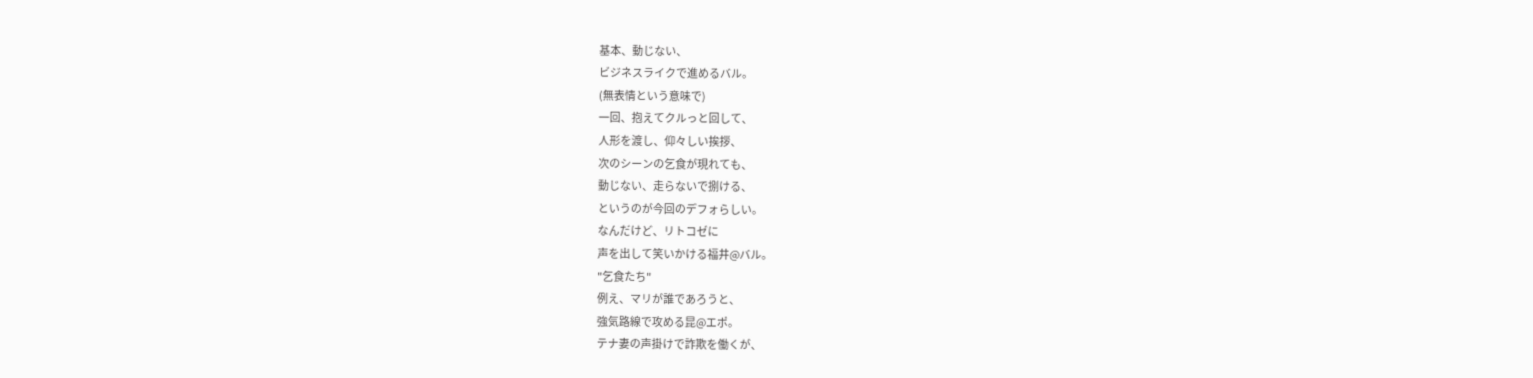基本、動じない、
ビジネスライクで進めるバル。
(無表情という意味で)
一回、抱えてクルっと回して、
人形を渡し、仰々しい挨拶、
次のシーンの乞食が現れても、
動じない、走らないで捌ける、
というのが今回のデフォらしい。
なんだけど、リトコゼに
声を出して笑いかける福井@バル。
"乞食たち"
例え、マリが誰であろうと、
強気路線で攻める昆@エポ。
テナ妻の声掛けで詐欺を働くが、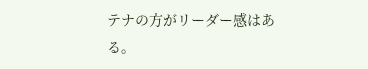テナの方がリーダー感はある。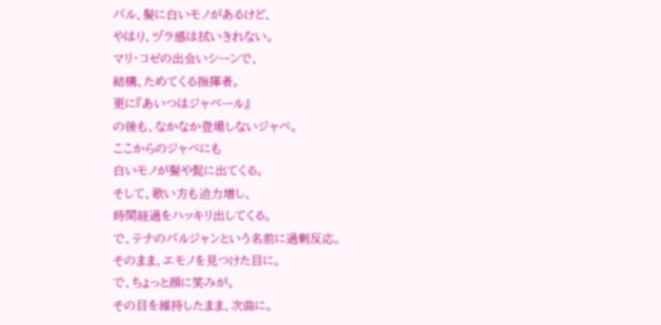バル、髪に白いモノがあるけど、
やはり、ヅラ感は拭いきれない。
マリ・コゼの出会いシーンで、
結構、ためてくる指揮者。
更に『あいつはジャベール』
の後も、なかなか登場しないジャベ。
ここからのジャベにも
白いモノが髪や髭に出てくる。
そして、歌い方も迫力増し、
時間経過をハッキリ出してくる。
で、テナのバルジャンという名前に過剰反応。
そのまま、エモノを見つけた目に。
で、ちょっと顔に笑みが。
その目を維持したまま、次曲に。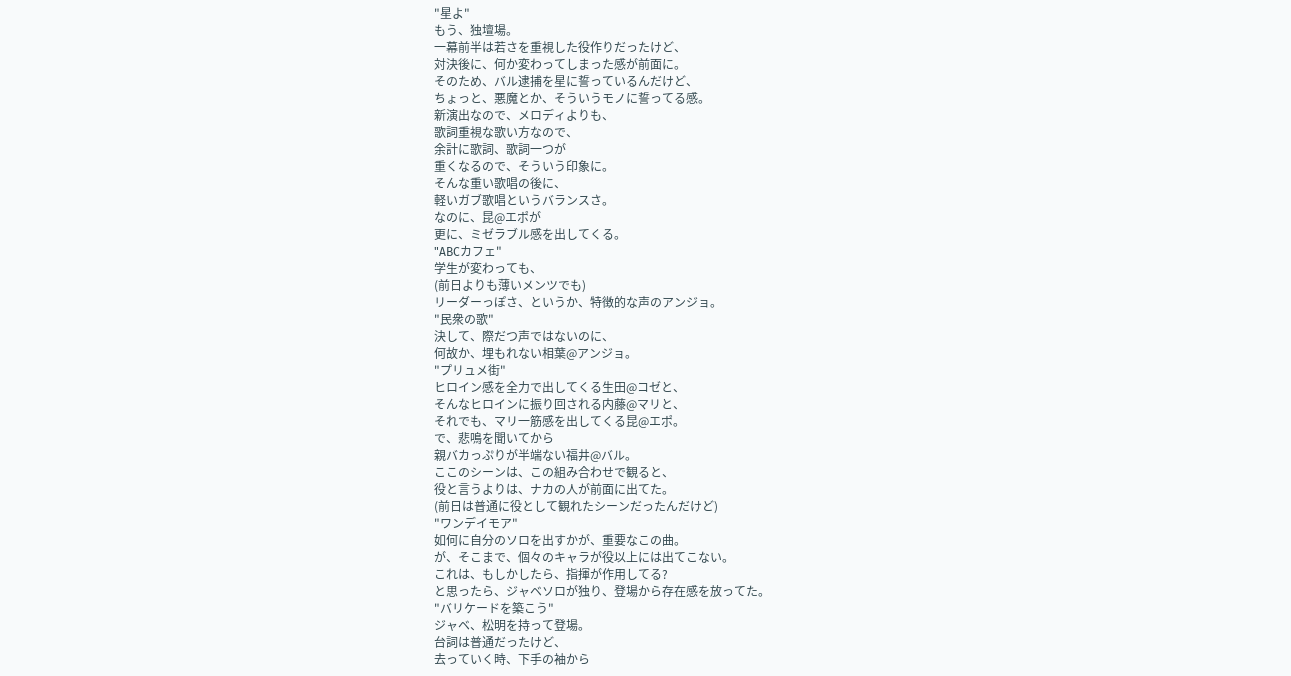"星よ"
もう、独壇場。
一幕前半は若さを重視した役作りだったけど、
対決後に、何か変わってしまった感が前面に。
そのため、バル逮捕を星に誓っているんだけど、
ちょっと、悪魔とか、そういうモノに誓ってる感。
新演出なので、メロディよりも、
歌詞重視な歌い方なので、
余計に歌詞、歌詞一つが
重くなるので、そういう印象に。
そんな重い歌唱の後に、
軽いガブ歌唱というバランスさ。
なのに、昆@エポが
更に、ミゼラブル感を出してくる。
"ABCカフェ"
学生が変わっても、
(前日よりも薄いメンツでも)
リーダーっぽさ、というか、特徴的な声のアンジョ。
"民衆の歌"
決して、際だつ声ではないのに、
何故か、埋もれない相葉@アンジョ。
"プリュメ街"
ヒロイン感を全力で出してくる生田@コゼと、
そんなヒロインに振り回される内藤@マリと、
それでも、マリ一筋感を出してくる昆@エポ。
で、悲鳴を聞いてから
親バカっぷりが半端ない福井@バル。
ここのシーンは、この組み合わせで観ると、
役と言うよりは、ナカの人が前面に出てた。
(前日は普通に役として観れたシーンだったんだけど)
"ワンデイモア"
如何に自分のソロを出すかが、重要なこの曲。
が、そこまで、個々のキャラが役以上には出てこない。
これは、もしかしたら、指揮が作用してる?
と思ったら、ジャベソロが独り、登場から存在感を放ってた。
"バリケードを築こう"
ジャベ、松明を持って登場。
台詞は普通だったけど、
去っていく時、下手の袖から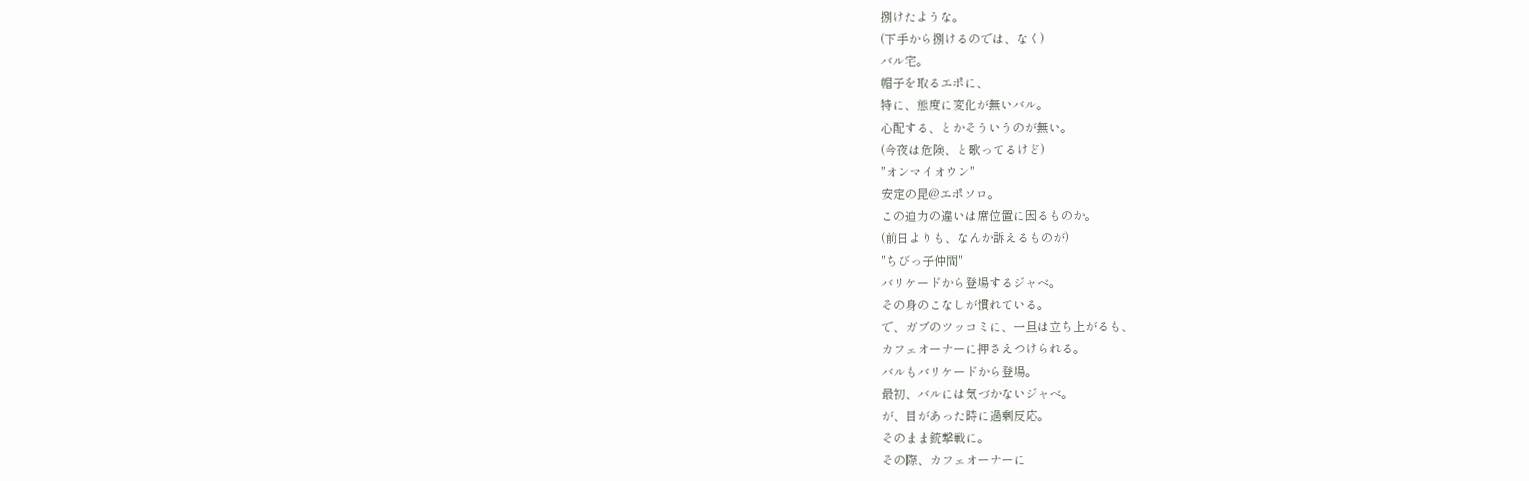捌けたような。
(下手から捌けるのでは、なく)
バル宅。
帽子を取るエポに、
特に、態度に変化が無いバル。
心配する、とかそういうのが無い。
(今夜は危険、と歌ってるけど)
"オンマイオウン"
安定の昆@エポソロ。
この迫力の違いは席位置に因るものか。
(前日よりも、なんか訴えるものが)
"ちびっ子仲間"
バリケードから登場するジャベ。
その身のこなしが慣れている。
で、ガブのツッコミに、一旦は立ち上がるも、
カフェオーナーに押さえつけられる。
バルもバリケードから登場。
最初、バルには気づかないジャベ。
が、目があった時に過剰反応。
そのまま銃撃戦に。
その際、カフェオーナーに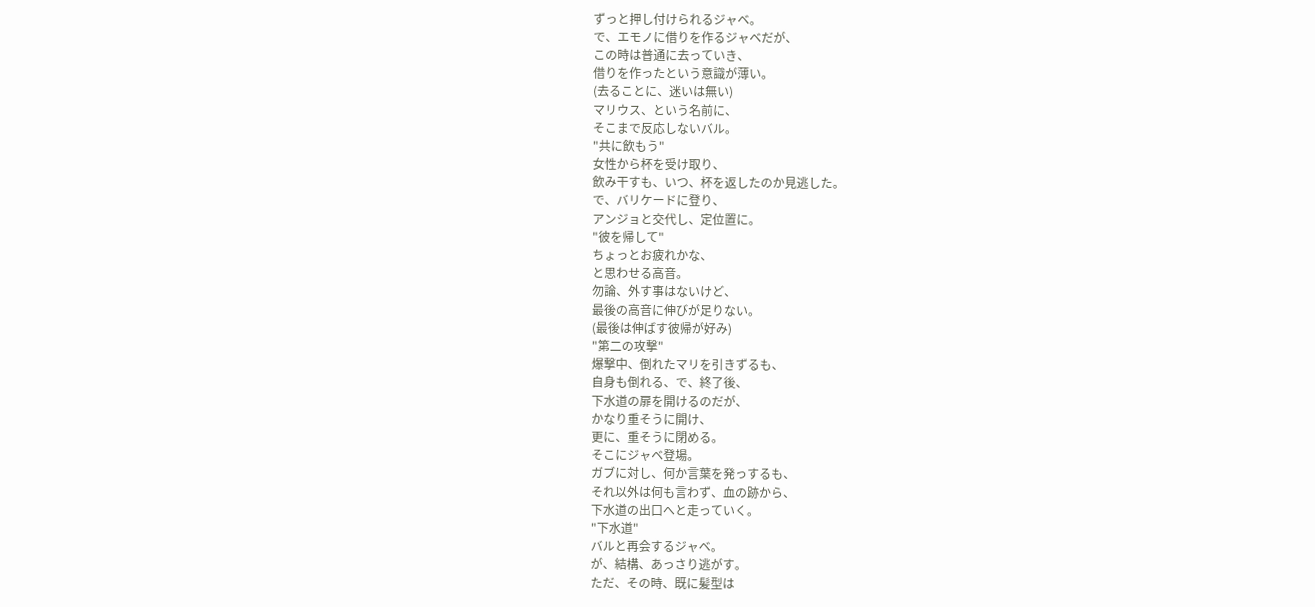ずっと押し付けられるジャベ。
で、エモノに借りを作るジャベだが、
この時は普通に去っていき、
借りを作ったという意識が薄い。
(去ることに、迷いは無い)
マリウス、という名前に、
そこまで反応しないバル。
"共に飲もう"
女性から杯を受け取り、
飲み干すも、いつ、杯を返したのか見逃した。
で、バリケードに登り、
アンジョと交代し、定位置に。
"彼を帰して"
ちょっとお疲れかな、
と思わせる高音。
勿論、外す事はないけど、
最後の高音に伸びが足りない。
(最後は伸ばす彼帰が好み)
"第二の攻撃"
爆撃中、倒れたマリを引きずるも、
自身も倒れる、で、終了後、
下水道の扉を開けるのだが、
かなり重そうに開け、
更に、重そうに閉める。
そこにジャベ登場。
ガブに対し、何か言葉を発っするも、
それ以外は何も言わず、血の跡から、
下水道の出口へと走っていく。
"下水道"
バルと再会するジャベ。
が、結構、あっさり逃がす。
ただ、その時、既に髪型は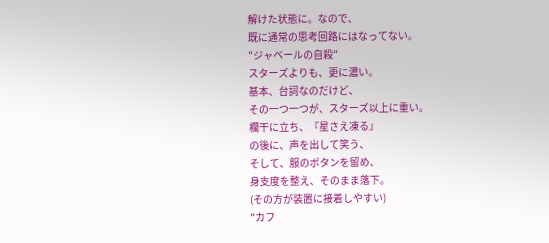解けた状態に。なので、
既に通常の思考回路にはなってない。
"ジャベールの自殺"
スターズよりも、更に濃い。
基本、台詞なのだけど、
その一つ一つが、スターズ以上に重い。
欄干に立ち、『星さえ凍る』
の後に、声を出して笑う、
そして、服のボタンを留め、
身支度を整え、そのまま落下。
(その方が装置に接着しやすい)
"カフ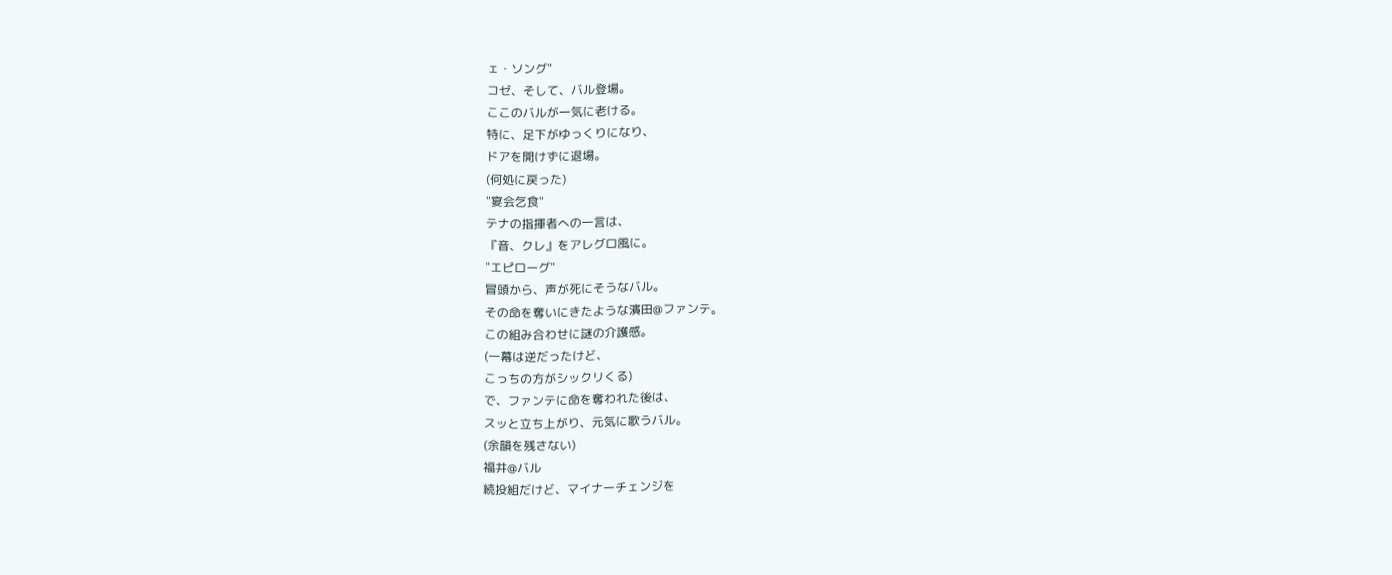ェ・ソング"
コゼ、そして、バル登場。
ここのバルが一気に老ける。
特に、足下がゆっくりになり、
ドアを開けずに退場。
(何処に戻った)
"宴会乞食"
テナの指揮者への一言は、
『音、クレ』をアレグロ風に。
"エピローグ"
冒頭から、声が死にそうなバル。
その命を奪いにきたような濱田@ファンテ。
この組み合わせに謎の介護感。
(一幕は逆だったけど、
こっちの方がシックリくる)
で、ファンテに命を奪われた後は、
スッと立ち上がり、元気に歌うバル。
(余韻を残さない)
福井@バル
続投組だけど、マイナーチェンジを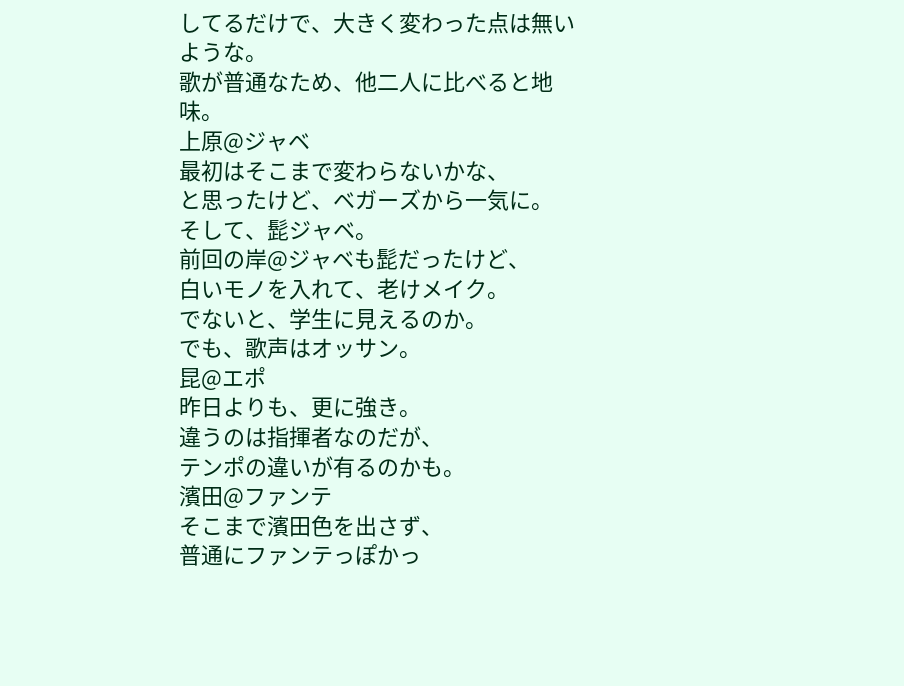してるだけで、大きく変わった点は無いような。
歌が普通なため、他二人に比べると地味。
上原@ジャベ
最初はそこまで変わらないかな、
と思ったけど、ベガーズから一気に。
そして、髭ジャベ。
前回の岸@ジャベも髭だったけど、
白いモノを入れて、老けメイク。
でないと、学生に見えるのか。
でも、歌声はオッサン。
昆@エポ
昨日よりも、更に強き。
違うのは指揮者なのだが、
テンポの違いが有るのかも。
濱田@ファンテ
そこまで濱田色を出さず、
普通にファンテっぽかっ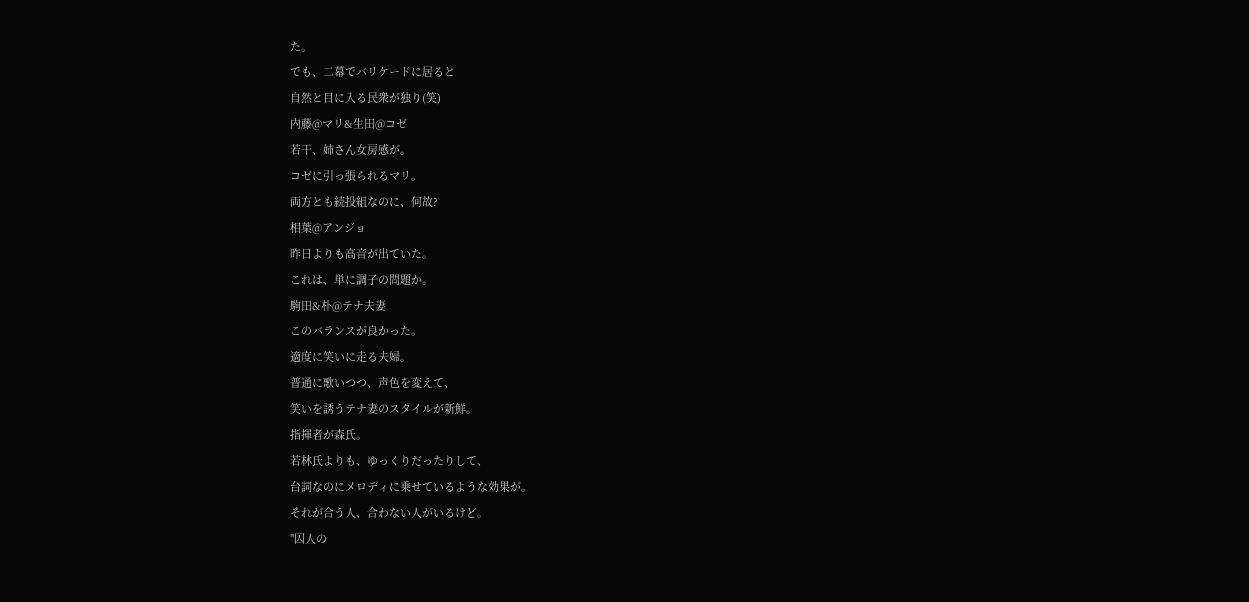た。
でも、二幕でバリケードに居ると
自然と目に入る民衆が独り(笑)
内藤@マリ&生田@コゼ
若干、姉さん女房感が。
コゼに引っ張られるマリ。
両方とも続投組なのに、何故?
相葉@アンジョ
昨日よりも高音が出ていた。
これは、単に調子の問題か。
駒田&朴@テナ夫妻
このバランスが良かった。
適度に笑いに走る夫婦。
普通に歌いつつ、声色を変えて、
笑いを誘うテナ妻のスタイルが新鮮。
指揮者が森氏。
若林氏よりも、ゆっくりだったりして、
台詞なのにメロディに乗せているような効果が。
それが合う人、合わない人がいるけど。
"囚人の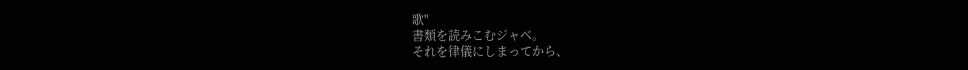歌"
書類を読みこむジャベ。
それを律儀にしまってから、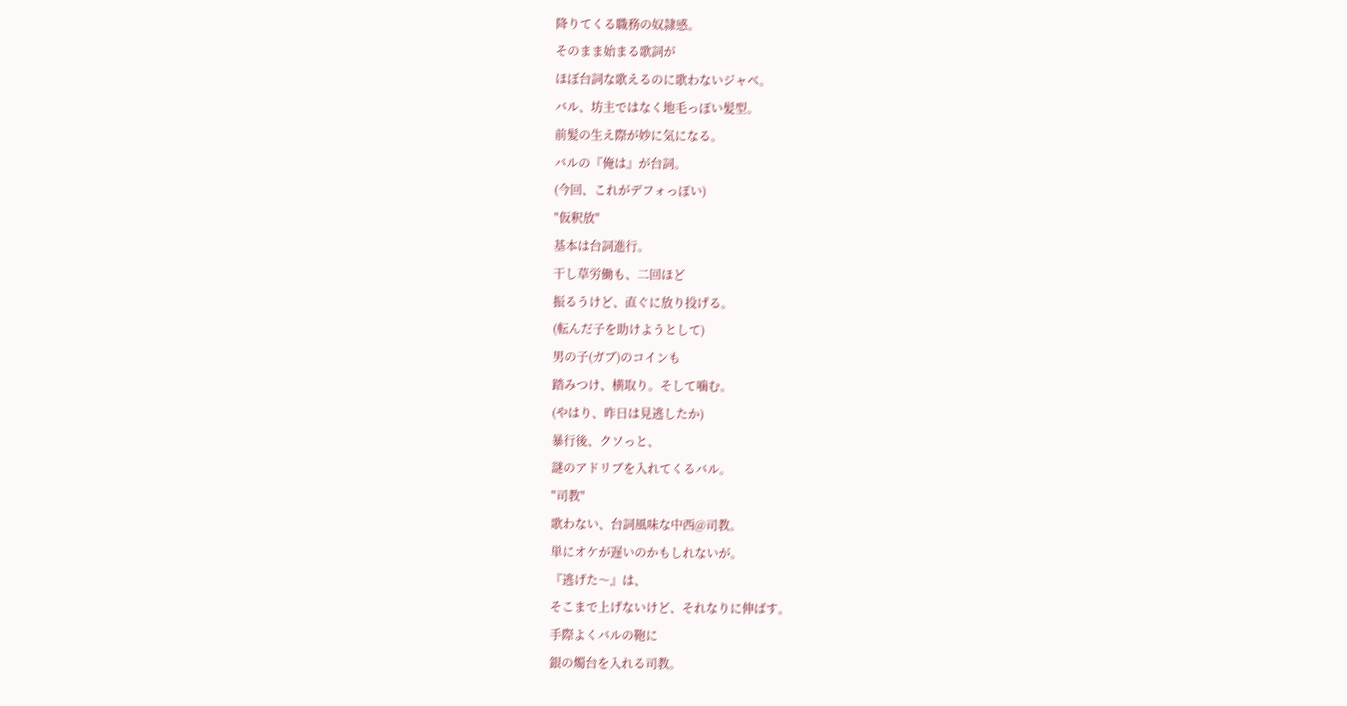降りてくる職務の奴隷感。
そのまま始まる歌詞が
ほぼ台詞な歌えるのに歌わないジャベ。
バル、坊主ではなく地毛っぽい髪型。
前髪の生え際が妙に気になる。
バルの『俺は』が台詞。
(今回、これがデフォっぽい)
"仮釈放"
基本は台詞進行。
干し草労働も、二回ほど
振るうけど、直ぐに放り投げる。
(転んだ子を助けようとして)
男の子(ガブ)のコインも
踏みつけ、横取り。そして噛む。
(やはり、昨日は見逃したか)
暴行後、クソっと、
謎のアドリブを入れてくるバル。
"司教"
歌わない、台詞風味な中西@司教。
単にオケが遅いのかもしれないが。
『逃げた〜』は、
そこまで上げないけど、それなりに伸ばす。
手際よくバルの鞄に
銀の燭台を入れる司教。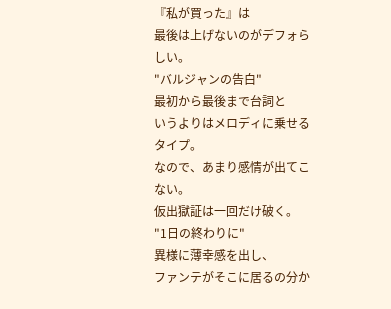『私が買った』は
最後は上げないのがデフォらしい。
"バルジャンの告白"
最初から最後まで台詞と
いうよりはメロディに乗せるタイプ。
なので、あまり感情が出てこない。
仮出獄証は一回だけ破く。
"1日の終わりに"
異様に薄幸感を出し、
ファンテがそこに居るの分か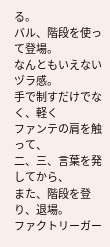る。
バル、階段を使って登場。
なんともいえないヅラ感。
手で制すだけでなく、軽く
ファンテの肩を触って、
二、三、言葉を発してから、
また、階段を登り、退場。
ファクトリーガー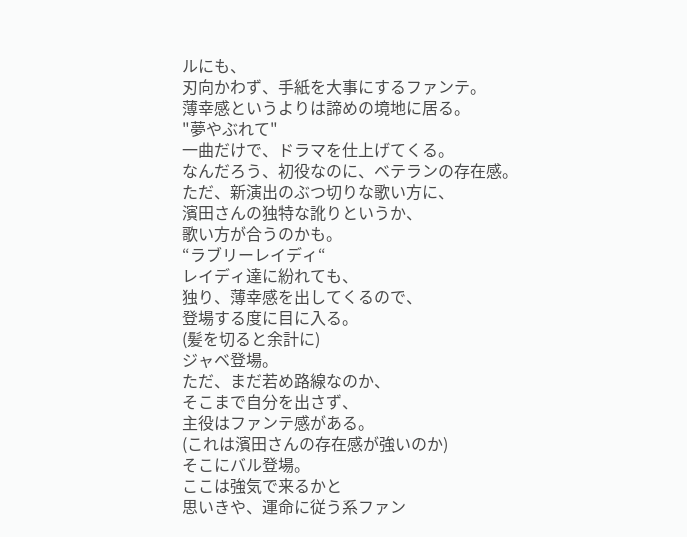ルにも、
刃向かわず、手紙を大事にするファンテ。
薄幸感というよりは諦めの境地に居る。
"夢やぶれて"
一曲だけで、ドラマを仕上げてくる。
なんだろう、初役なのに、ベテランの存在感。
ただ、新演出のぶつ切りな歌い方に、
濱田さんの独特な訛りというか、
歌い方が合うのかも。
“ラブリーレイディ“
レイディ達に紛れても、
独り、薄幸感を出してくるので、
登場する度に目に入る。
(髪を切ると余計に)
ジャベ登場。
ただ、まだ若め路線なのか、
そこまで自分を出さず、
主役はファンテ感がある。
(これは濱田さんの存在感が強いのか)
そこにバル登場。
ここは強気で来るかと
思いきや、運命に従う系ファン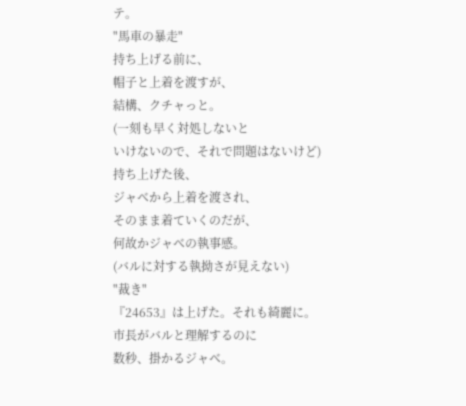テ。
"馬車の暴走"
持ち上げる前に、
帽子と上着を渡すが、
結構、クチャっと。
(一刻も早く対処しないと
いけないので、それで問題はないけど)
持ち上げた後、
ジャベから上着を渡され、
そのまま着ていくのだが、
何故かジャベの執事感。
(バルに対する執拗さが見えない)
"裁き"
『24653』は上げた。それも綺麗に。
市長がバルと理解するのに
数秒、掛かるジャベ。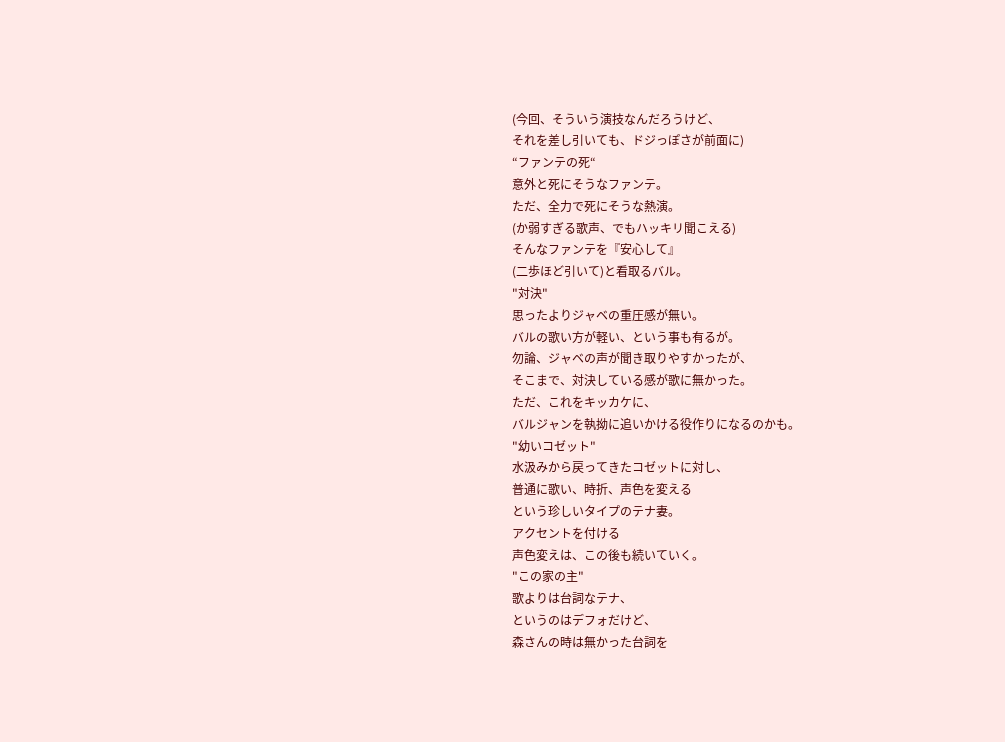(今回、そういう演技なんだろうけど、
それを差し引いても、ドジっぽさが前面に)
“ファンテの死“
意外と死にそうなファンテ。
ただ、全力で死にそうな熱演。
(か弱すぎる歌声、でもハッキリ聞こえる)
そんなファンテを『安心して』
(二歩ほど引いて)と看取るバル。
"対決"
思ったよりジャベの重圧感が無い。
バルの歌い方が軽い、という事も有るが。
勿論、ジャベの声が聞き取りやすかったが、
そこまで、対決している感が歌に無かった。
ただ、これをキッカケに、
バルジャンを執拗に追いかける役作りになるのかも。
"幼いコゼット"
水汲みから戻ってきたコゼットに対し、
普通に歌い、時折、声色を変える
という珍しいタイプのテナ妻。
アクセントを付ける
声色変えは、この後も続いていく。
"この家の主"
歌よりは台詞なテナ、
というのはデフォだけど、
森さんの時は無かった台詞を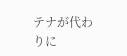テナが代わりに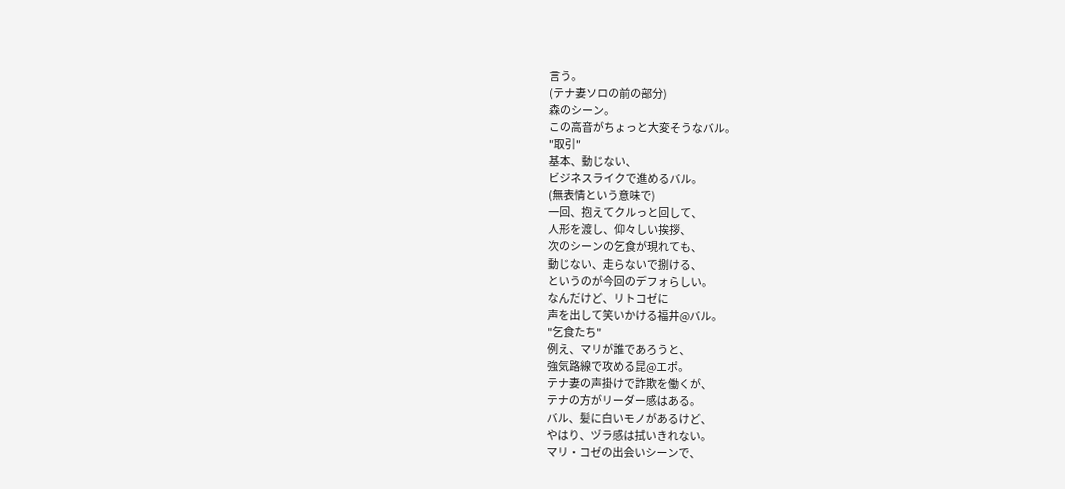言う。
(テナ妻ソロの前の部分)
森のシーン。
この高音がちょっと大変そうなバル。
"取引"
基本、動じない、
ビジネスライクで進めるバル。
(無表情という意味で)
一回、抱えてクルっと回して、
人形を渡し、仰々しい挨拶、
次のシーンの乞食が現れても、
動じない、走らないで捌ける、
というのが今回のデフォらしい。
なんだけど、リトコゼに
声を出して笑いかける福井@バル。
"乞食たち"
例え、マリが誰であろうと、
強気路線で攻める昆@エポ。
テナ妻の声掛けで詐欺を働くが、
テナの方がリーダー感はある。
バル、髪に白いモノがあるけど、
やはり、ヅラ感は拭いきれない。
マリ・コゼの出会いシーンで、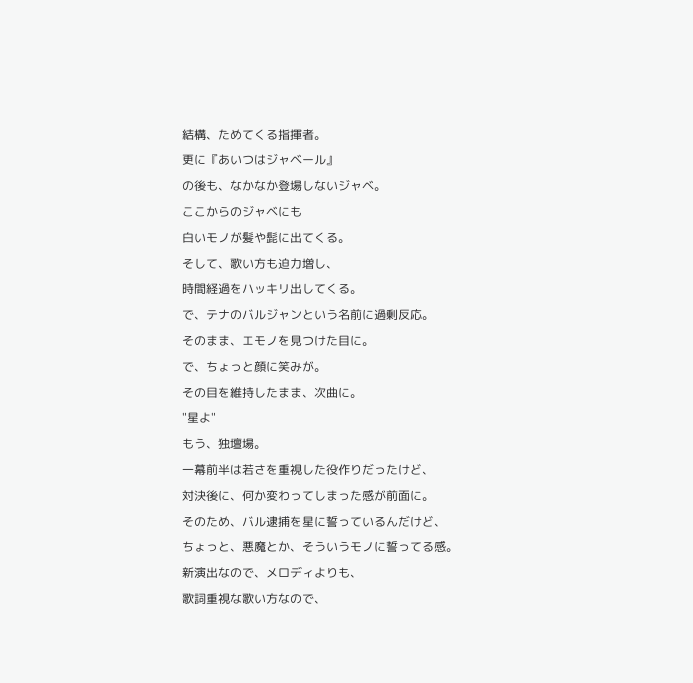結構、ためてくる指揮者。
更に『あいつはジャベール』
の後も、なかなか登場しないジャベ。
ここからのジャベにも
白いモノが髪や髭に出てくる。
そして、歌い方も迫力増し、
時間経過をハッキリ出してくる。
で、テナのバルジャンという名前に過剰反応。
そのまま、エモノを見つけた目に。
で、ちょっと顔に笑みが。
その目を維持したまま、次曲に。
"星よ"
もう、独壇場。
一幕前半は若さを重視した役作りだったけど、
対決後に、何か変わってしまった感が前面に。
そのため、バル逮捕を星に誓っているんだけど、
ちょっと、悪魔とか、そういうモノに誓ってる感。
新演出なので、メロディよりも、
歌詞重視な歌い方なので、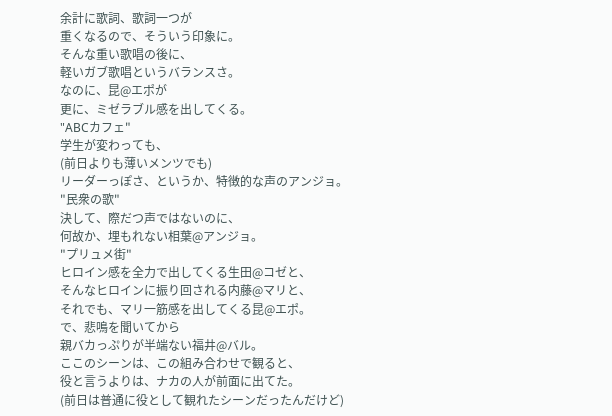余計に歌詞、歌詞一つが
重くなるので、そういう印象に。
そんな重い歌唱の後に、
軽いガブ歌唱というバランスさ。
なのに、昆@エポが
更に、ミゼラブル感を出してくる。
"ABCカフェ"
学生が変わっても、
(前日よりも薄いメンツでも)
リーダーっぽさ、というか、特徴的な声のアンジョ。
"民衆の歌"
決して、際だつ声ではないのに、
何故か、埋もれない相葉@アンジョ。
"プリュメ街"
ヒロイン感を全力で出してくる生田@コゼと、
そんなヒロインに振り回される内藤@マリと、
それでも、マリ一筋感を出してくる昆@エポ。
で、悲鳴を聞いてから
親バカっぷりが半端ない福井@バル。
ここのシーンは、この組み合わせで観ると、
役と言うよりは、ナカの人が前面に出てた。
(前日は普通に役として観れたシーンだったんだけど)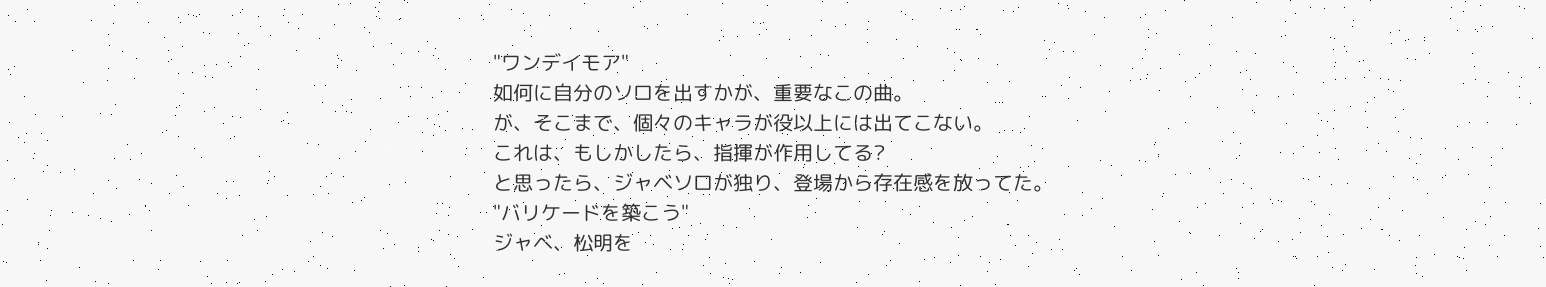"ワンデイモア"
如何に自分のソロを出すかが、重要なこの曲。
が、そこまで、個々のキャラが役以上には出てこない。
これは、もしかしたら、指揮が作用してる?
と思ったら、ジャベソロが独り、登場から存在感を放ってた。
"バリケードを築こう"
ジャベ、松明を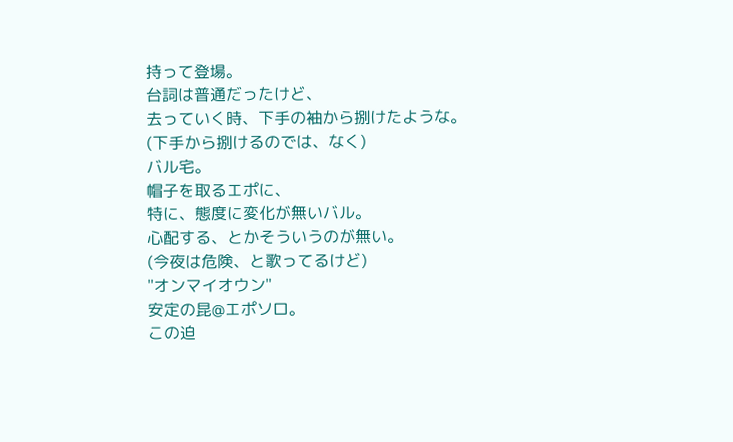持って登場。
台詞は普通だったけど、
去っていく時、下手の袖から捌けたような。
(下手から捌けるのでは、なく)
バル宅。
帽子を取るエポに、
特に、態度に変化が無いバル。
心配する、とかそういうのが無い。
(今夜は危険、と歌ってるけど)
"オンマイオウン"
安定の昆@エポソロ。
この迫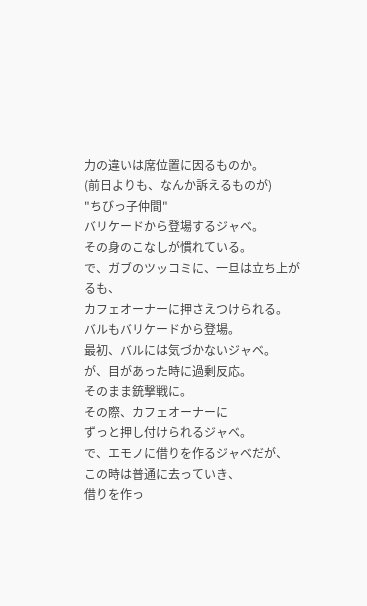力の違いは席位置に因るものか。
(前日よりも、なんか訴えるものが)
"ちびっ子仲間"
バリケードから登場するジャベ。
その身のこなしが慣れている。
で、ガブのツッコミに、一旦は立ち上がるも、
カフェオーナーに押さえつけられる。
バルもバリケードから登場。
最初、バルには気づかないジャベ。
が、目があった時に過剰反応。
そのまま銃撃戦に。
その際、カフェオーナーに
ずっと押し付けられるジャベ。
で、エモノに借りを作るジャベだが、
この時は普通に去っていき、
借りを作っ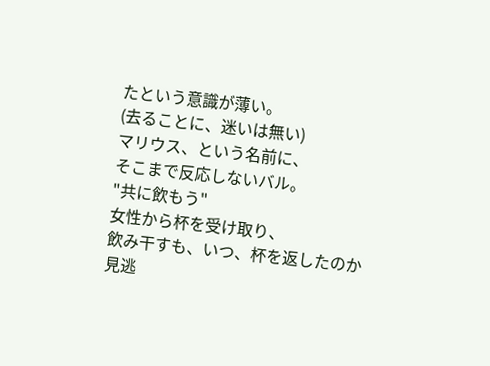たという意識が薄い。
(去ることに、迷いは無い)
マリウス、という名前に、
そこまで反応しないバル。
"共に飲もう"
女性から杯を受け取り、
飲み干すも、いつ、杯を返したのか見逃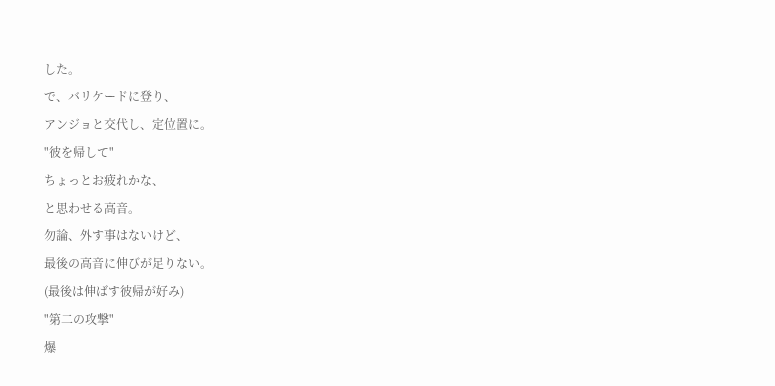した。
で、バリケードに登り、
アンジョと交代し、定位置に。
"彼を帰して"
ちょっとお疲れかな、
と思わせる高音。
勿論、外す事はないけど、
最後の高音に伸びが足りない。
(最後は伸ばす彼帰が好み)
"第二の攻撃"
爆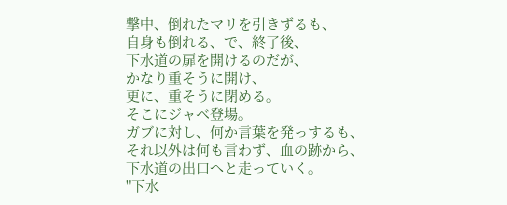撃中、倒れたマリを引きずるも、
自身も倒れる、で、終了後、
下水道の扉を開けるのだが、
かなり重そうに開け、
更に、重そうに閉める。
そこにジャベ登場。
ガブに対し、何か言葉を発っするも、
それ以外は何も言わず、血の跡から、
下水道の出口へと走っていく。
"下水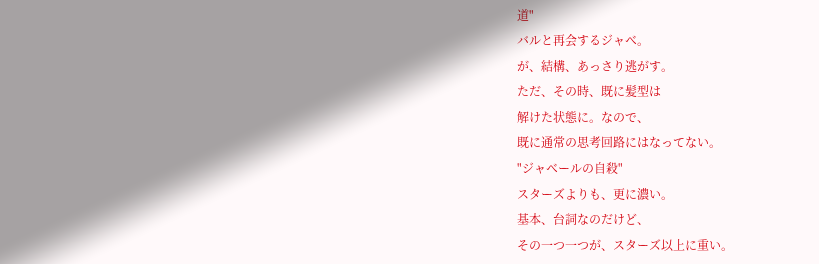道"
バルと再会するジャベ。
が、結構、あっさり逃がす。
ただ、その時、既に髪型は
解けた状態に。なので、
既に通常の思考回路にはなってない。
"ジャベールの自殺"
スターズよりも、更に濃い。
基本、台詞なのだけど、
その一つ一つが、スターズ以上に重い。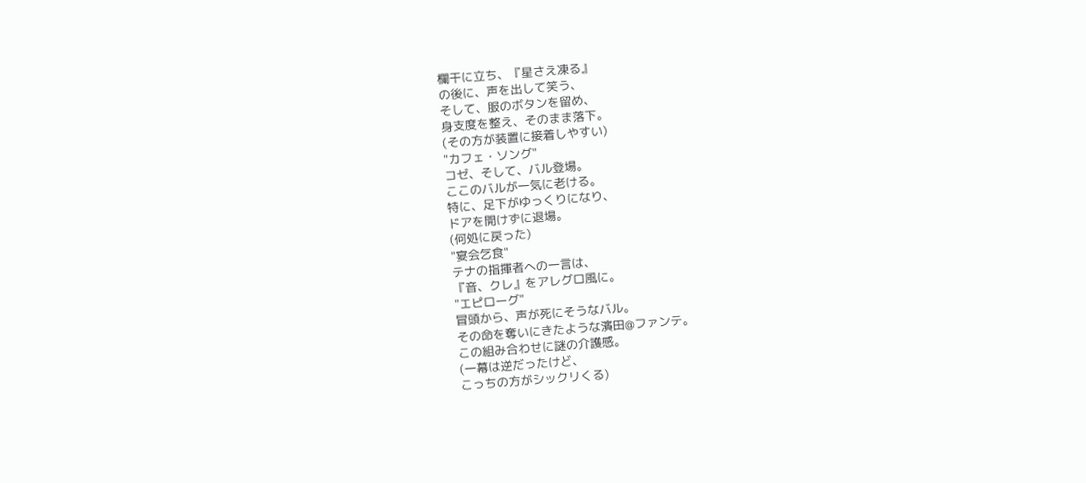欄干に立ち、『星さえ凍る』
の後に、声を出して笑う、
そして、服のボタンを留め、
身支度を整え、そのまま落下。
(その方が装置に接着しやすい)
"カフェ・ソング"
コゼ、そして、バル登場。
ここのバルが一気に老ける。
特に、足下がゆっくりになり、
ドアを開けずに退場。
(何処に戻った)
"宴会乞食"
テナの指揮者への一言は、
『音、クレ』をアレグロ風に。
"エピローグ"
冒頭から、声が死にそうなバル。
その命を奪いにきたような濱田@ファンテ。
この組み合わせに謎の介護感。
(一幕は逆だったけど、
こっちの方がシックリくる)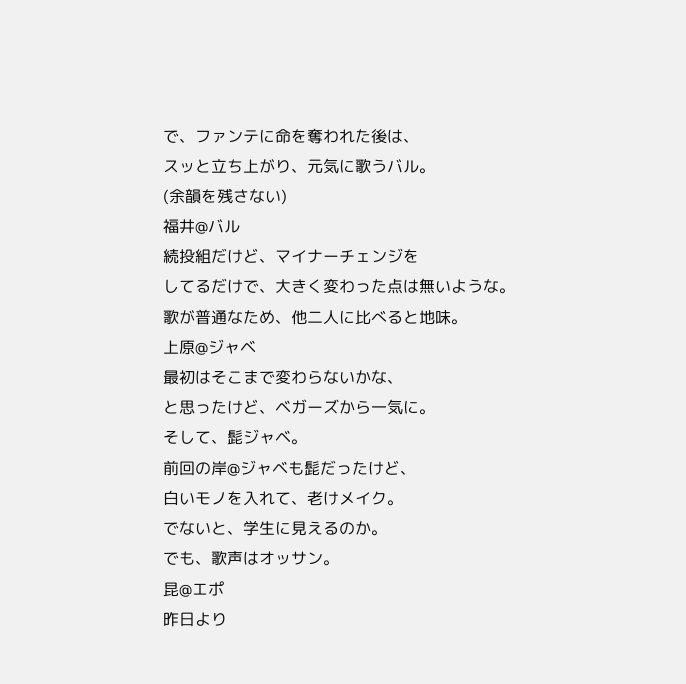で、ファンテに命を奪われた後は、
スッと立ち上がり、元気に歌うバル。
(余韻を残さない)
福井@バル
続投組だけど、マイナーチェンジを
してるだけで、大きく変わった点は無いような。
歌が普通なため、他二人に比べると地味。
上原@ジャベ
最初はそこまで変わらないかな、
と思ったけど、ベガーズから一気に。
そして、髭ジャベ。
前回の岸@ジャベも髭だったけど、
白いモノを入れて、老けメイク。
でないと、学生に見えるのか。
でも、歌声はオッサン。
昆@エポ
昨日より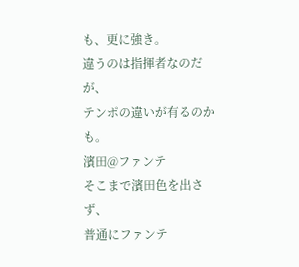も、更に強き。
違うのは指揮者なのだが、
テンポの違いが有るのかも。
濱田@ファンテ
そこまで濱田色を出さず、
普通にファンテ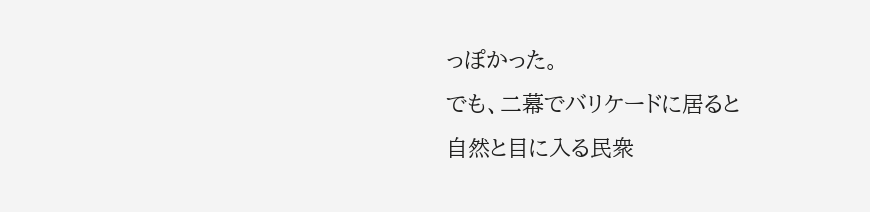っぽかった。
でも、二幕でバリケードに居ると
自然と目に入る民衆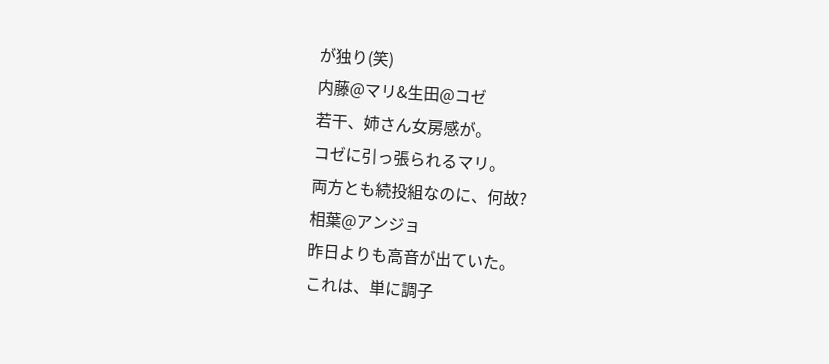が独り(笑)
内藤@マリ&生田@コゼ
若干、姉さん女房感が。
コゼに引っ張られるマリ。
両方とも続投組なのに、何故?
相葉@アンジョ
昨日よりも高音が出ていた。
これは、単に調子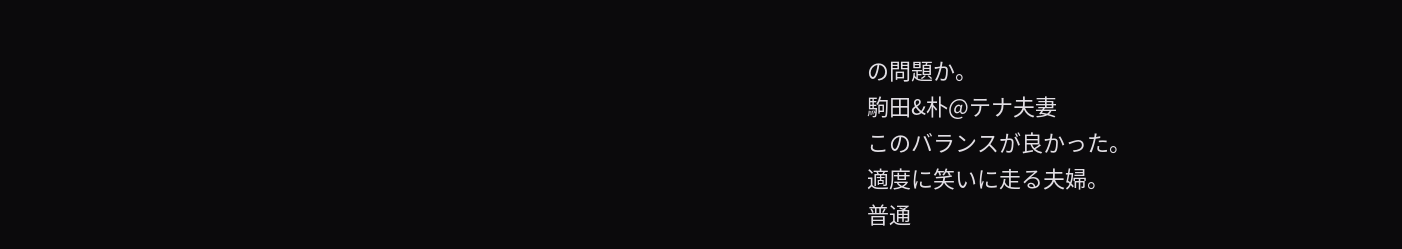の問題か。
駒田&朴@テナ夫妻
このバランスが良かった。
適度に笑いに走る夫婦。
普通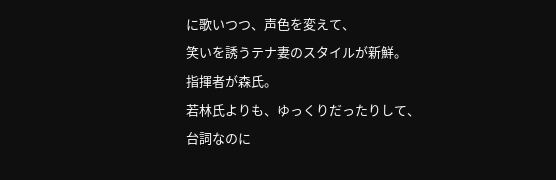に歌いつつ、声色を変えて、
笑いを誘うテナ妻のスタイルが新鮮。
指揮者が森氏。
若林氏よりも、ゆっくりだったりして、
台詞なのに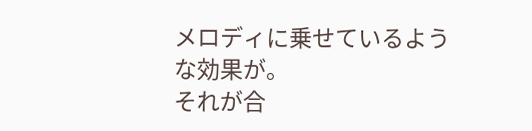メロディに乗せているような効果が。
それが合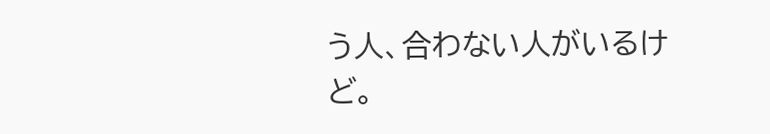う人、合わない人がいるけど。